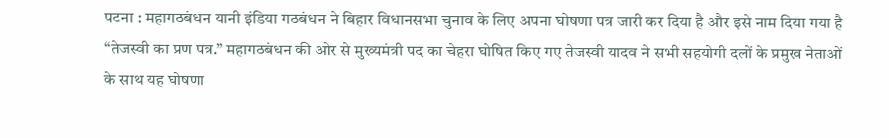पटना : महागठबंधन यानी इंडिया गठबंधन ने बिहार विधानसभा चुनाव के लिए अपना घोषणा पत्र जारी कर दिया है और इसे नाम दिया गया है “तेजस्वी का प्रण पत्र.” महागठबंधन की ओर से मुख्यमंत्री पद का चेहरा घोषित किए गए तेजस्वी यादव ने सभी सहयोगी दलों के प्रमुख नेताओं के साथ यह घोषणा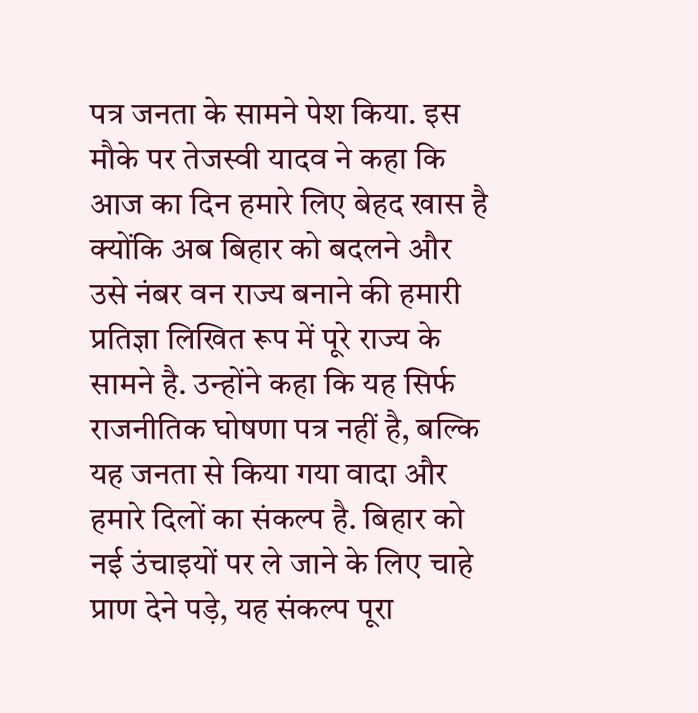पत्र जनता के सामने पेश किया. इस मौके पर तेजस्वी यादव ने कहा कि आज का दिन हमारे लिए बेहद खास है क्योंकि अब बिहार को बदलने और उसे नंबर वन राज्य बनाने की हमारी प्रतिज्ञा लिखित रूप में पूरे राज्य के सामने है. उन्होंने कहा कि यह सिर्फ राजनीतिक घोषणा पत्र नहीं है, बल्कि यह जनता से किया गया वादा और हमारे दिलों का संकल्प है. बिहार को नई उंचाइयों पर ले जाने के लिए चाहे प्राण देने पड़े, यह संकल्प पूरा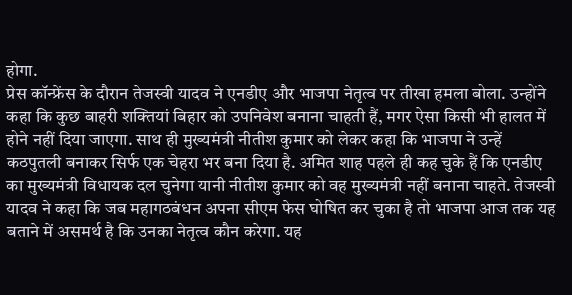होगा.
प्रेस कॉन्फ्रेंस के दौरान तेजस्वी यादव ने एनडीए और भाजपा नेतृत्व पर तीखा हमला बोला. उन्होंने कहा कि कुछ बाहरी शक्तियां बिहार को उपनिवेश बनाना चाहती हैं, मगर ऐसा किसी भी हालत में होने नहीं दिया जाएगा. साथ ही मुख्यमंत्री नीतीश कुमार को लेकर कहा कि भाजपा ने उन्हें कठपुतली बनाकर सिर्फ एक चेहरा भर बना दिया है. अमित शाह पहले ही कह चुके हैं कि एनडीए का मुख्यमंत्री विधायक दल चुनेगा यानी नीतीश कुमार को वह मुख्यमंत्री नहीं बनाना चाहते. तेजस्वी यादव ने कहा कि जब महागठबंधन अपना सीएम फेस घोषित कर चुका है तो भाजपा आज तक यह बताने में असमर्थ है कि उनका नेतृत्व कौन करेगा. यह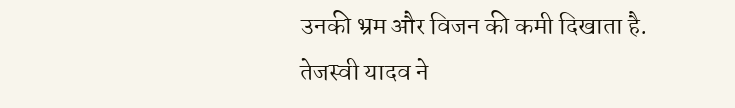उनकी भ्रम और विजन की कमी दिखाता है.
तेजस्वी यादव ने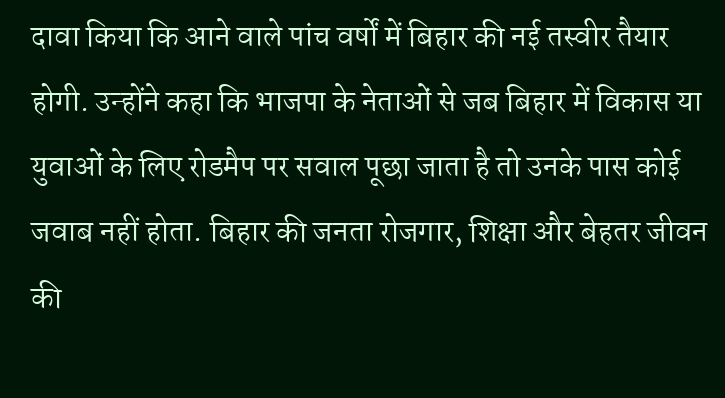दावा किया कि आने वाले पांच वर्षों में बिहार की नई तस्वीर तैयार होगी. उन्होंने कहा कि भाजपा के नेताओं से जब बिहार में विकास या युवाओं के लिए रोडमैप पर सवाल पूछा जाता है तो उनके पास कोई जवाब नहीं होता. बिहार की जनता रोजगार, शिक्षा और बेहतर जीवन की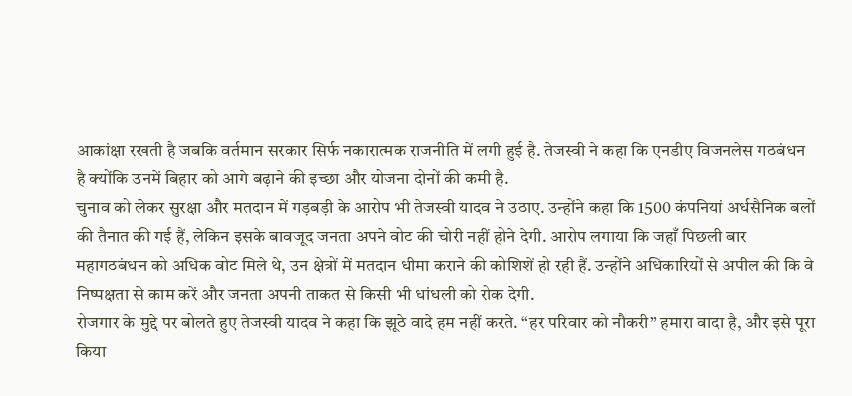आकांक्षा रखती है जबकि वर्तमान सरकार सिर्फ नकारात्मक राजनीति में लगी हुई है. तेजस्वी ने कहा कि एनडीए विजनलेस गठबंधन है क्योंकि उनमें बिहार को आगे बढ़ाने की इच्छा और योजना दोनों की कमी है.
चुनाव को लेकर सुरक्षा और मतदान में गड़बड़ी के आरोप भी तेजस्वी यादव ने उठाए. उन्होंने कहा कि 1500 कंपनियां अर्धसैनिक बलों की तैनात की गई हैं, लेकिन इसके बावजूद जनता अपने वोट की चोरी नहीं होने देगी. आरोप लगाया कि जहाँ पिछली बार महागठबंधन को अधिक वोट मिले थे, उन क्षेत्रों में मतदान धीमा कराने की कोशिशें हो रही हैं. उन्होंने अधिकारियों से अपील की कि वे निष्पक्षता से काम करें और जनता अपनी ताकत से किसी भी धांधली को रोक देगी.
रोजगार के मुद्दे पर बोलते हुए तेजस्वी यादव ने कहा कि झूठे वादे हम नहीं करते. “हर परिवार को नौकरी” हमारा वादा है, और इसे पूरा किया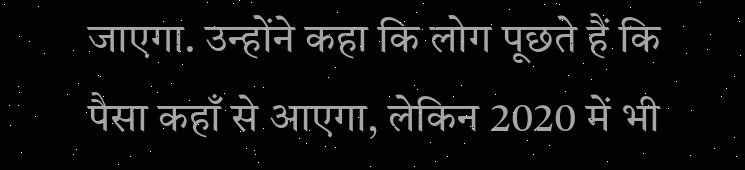जाएगा. उन्होंने कहा कि लोग पूछते हैं कि पैसा कहाँ से आएगा, लेकिन 2020 में भी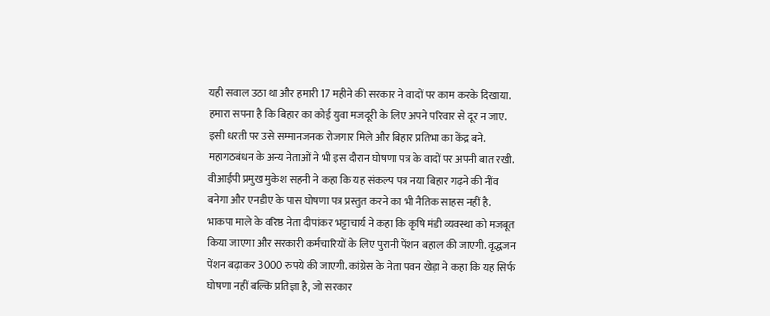यही सवाल उठा था और हमारी 17 महीने की सरकार ने वादों पर काम करके दिखाया. हमारा सपना है कि बिहार का कोई युवा मजदूरी के लिए अपने परिवार से दूर न जाए. इसी धरती पर उसे सम्मानजनक रोजगार मिले और बिहार प्रतिभा का केंद्र बने.
महागठबंधन के अन्य नेताओं ने भी इस दौरान घोषणा पत्र के वादों पर अपनी बात रखी. वीआईपी प्रमुख मुकेश सहनी ने कहा कि यह संकल्प पत्र नया बिहार गढ़ने की नींव बनेगा और एनडीए के पास घोषणा पत्र प्रस्तुत करने का भी नैतिक साहस नहीं है. भाकपा माले के वरिष्ठ नेता दीपांकर भट्टाचार्य ने कहा कि कृषि मंडी व्यवस्था को मजबूत किया जाएगा और सरकारी कर्मचारियों के लिए पुरानी पेंशन बहाल की जाएगी. वृद्धजन पेंशन बढ़ाकर 3000 रुपये की जाएगी. कांग्रेस के नेता पवन खेड़ा ने कहा कि यह सिर्फ घोषणा नहीं बल्कि प्रतिज्ञा है, जो सरकार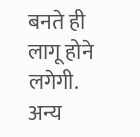बनते ही लागू होने लगेगी. अन्य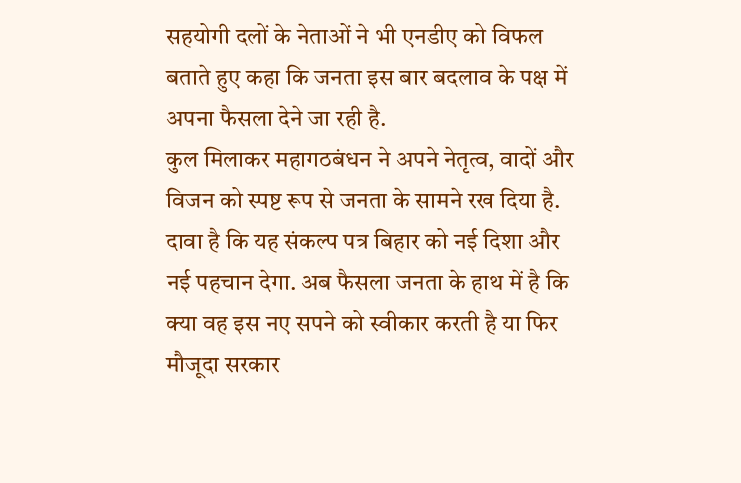सहयोगी दलों के नेताओं ने भी एनडीए को विफल बताते हुए कहा कि जनता इस बार बदलाव के पक्ष में अपना फैसला देने जा रही है.
कुल मिलाकर महागठबंधन ने अपने नेतृत्व, वादों और विजन को स्पष्ट रूप से जनता के सामने रख दिया है. दावा है कि यह संकल्प पत्र बिहार को नई दिशा और नई पहचान देगा. अब फैसला जनता के हाथ में है कि क्या वह इस नए सपने को स्वीकार करती है या फिर मौजूदा सरकार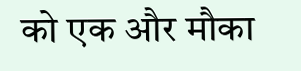को एक और मौका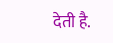देती है.